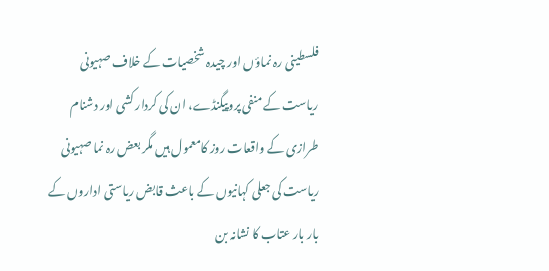فلسطینی رہ نماؤں اور چیدہ شخصیات کے خلاف صہیونی ریاست کے منفی پروپیگنڈے، ان کی کردار کشی اور دشنام طرازی کے واقعات روز کامعمول ہیں مگر بعض رہ نما صہیونی ریاست کی جعلی کہانیوں کے باعث قابض ریاستی اداروں کے بار بار عتاب کا نشانہ بن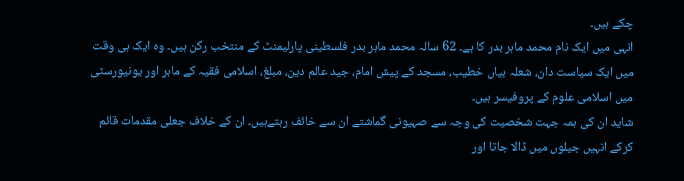چکے ہیں۔
انہی میں ایک نام محمد ماہر بدر کا ہے۔ 62 سالہ محمد ماہر بدر فلسطینی پارلیمنٹ کے منتخب رکن ہیں۔ وہ ایک ہی وقت میں ایک سیاست دان، شعلہ بیاں خطیب، مسجد کے پیش امام، جید عالم دین، مبلغ، اسلامی فقیہ کے ماہر اور یونیورسٹی میں اسلامی علوم کے پروفیسر ہیں۔
شاید ان کی ہمہ جہت شخصیت کی وجہ سے صہیونی گماشتے ان سے خائف رہتےہیں۔ ان کے خلاف جعلی مقدمات قائم کرکے انہیں جیلوں میں ڈالا جاتا اور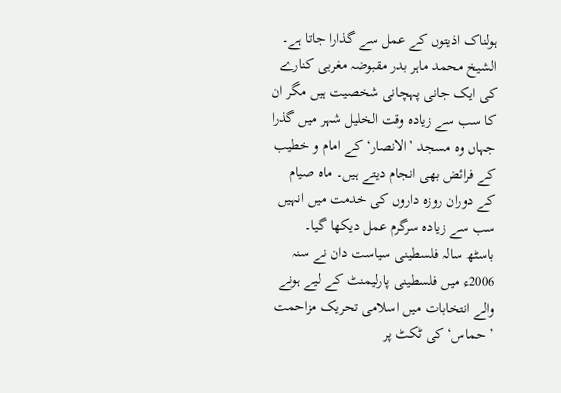ہولناک اذیتوں کے عمل سے گذارا جاتا ہے۔
الشیخ محمد ماہر بدر مقبوضہ مغربی کنارے کی ایک جانی پہچانی شخصیت ہیں مگر ان کا سب سے زیادہ وقت الخلیل شہر میں گذرا جہاں وہ مسجد ’الانصار‘ کے امام و خطیب کے فرائض بھی انجام دیتے ہیں۔ ماہ صیام کے دوران روزہ داروں کی خدمت میں انہیں سب سے زیادہ سرگرم عمل دیکھا گیا۔
باسٹھ سالہ فلسطینی سیاست دان نے سنہ 2006ء میں فلسطینی پارلیمنٹ کے لیے ہونے والے انتخابات میں اسلامی تحریک مزاحمت ’حماس‘ کی ٹکٹ پر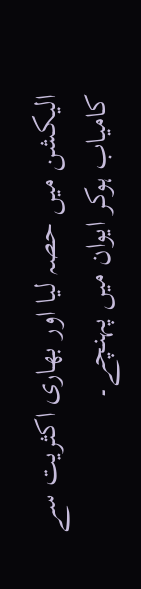الیکشن میں حصہ لیا اور بھاری اکثریت سے کامیاب ہوکر ایوان میں پہنچے۔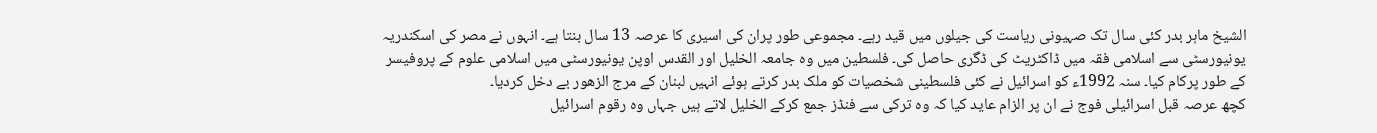الشیخ ماہر بدر کئی سال تک صہیونی ریاست کی جیلوں میں قید رہے۔ مجموعی طور پران کی اسیری کا عرصہ 13 سال بنتا ہے۔ انہوں نے مصر کی اسکندریہ یونیورسٹی سے اسلامی فقہ میں ڈاکٹریٹ کی ڈگری حاصل کی۔ فلسطین میں وہ جامعہ الخلیل اور القدس اوپن یونیورسٹی میں اسلامی علوم کے پروفیسر کے طور پرکام کیا۔ سنہ 1992ء کو اسرائیل نے کئی فلسطینی شخصیات کو ملک بدر کرتے ہوئے انہیں لبنان کے مرج الزھور بے دخل کردیا۔
کچھ عرصہ قبل اسرائیلی فوج نے ان پر الزام عاید کیا کہ وہ ترکی سے فنڈز جمع کرکے الخلیل لاتے ہیں جہاں وہ رقوم اسرائیل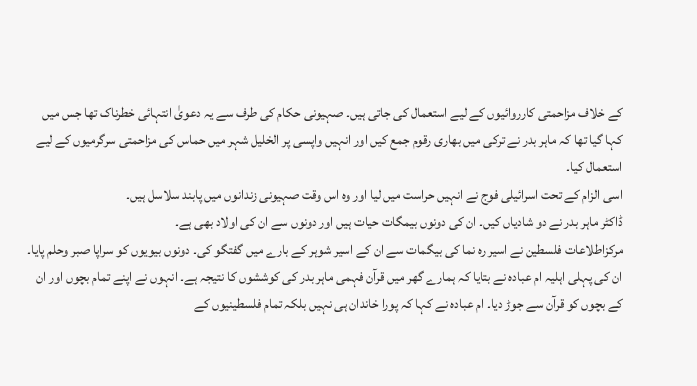کے خلاف مزاحمتی کارروائیوں کے لیے استعمال کی جاتی ہیں۔ صہیونی حکام کی طرف سے یہ دعویٰ انتہائی خطرناک تھا جس میں کہا گیا تھا کہ ماہر بدر نے ترکی میں بھاری رقوم جمع کیں اور انہیں واپسی پر الخلیل شہر میں حماس کی مزاحمتی سرگرمیوں کے لیے استعمال کیا۔
اسی الزام کے تحت اسرائیلی فوج نے انہیں حراست میں لیا اور وہ اس وقت صہیونی زندانوں میں پابند سلاسل ہیں۔
ڈاکٹر ماہر بدر نے دو شادیاں کیں۔ ان کی دونوں بیمگات حیات ہیں اور دونوں سے ان کی اولاد بھی ہے۔
مرکزاطلاعات فلسطین نے اسیر رہ نما کی بیگمات سے ان کے اسیر شوہر کے بارے میں گفتگو کی۔ دونوں بیویوں کو سراپا صبر وحلم پایا۔
ان کی پہلی اہلیہ ام عبادہ نے بتایا کہ ہمارے گھر میں قرآن فہمی ماہر بدر کی کوششوں کا نتیجہ ہے۔ انہوں نے اپنے تمام بچوں اور ان کے بچوں کو قرآن سے جوڑ دیا۔ ام عبادہ نے کہا کہ پورا خاندان ہی نہیں بلکہ تمام فلسطینیوں کے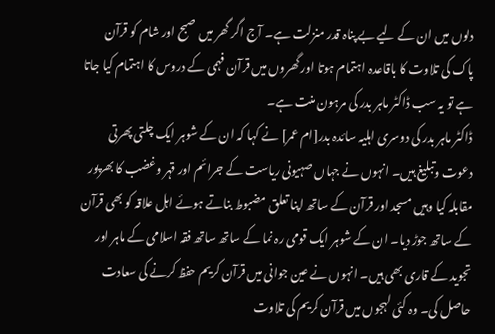دلوں میں ان کے لیے بے پناہ قدر منزلت ہے۔ آج اگر گھر میں صبح اور شام کو قرآن پاک کی تلاوت کا باقاعدہ اہتمام ہوتا اور گھروں میں قرآن فہمی کے دروس کا اہتمام کیا جاتا ہے تو یہ سب ڈاکٹر ماہر بدر کی مرہون منت ہے۔
ڈاکٹر ماہر بدر کی دوسری اہلیہ سائدہ بدر[ام عمر] نے کہا کہ ان کے شوہر ایک چلتی پھرتی دعوت وتبلیغ ہیں۔ انہوں نے جہاں صہیونی ریاست کے جرائم اور قہر وغضب کا بھرپور مقابلہ کیا وہیں مسجد اور قرآن کے ساتھ اپنا تعلق مضبوط بناتے ہوئے اہل علاقہ کو بھی قرآن کے ساتھ جوڑ دیا۔ ان کے شوہر ایک قومی رہ نما کے ساتھ ساتھ فقہ اسلامی کے ماہر اور تجوید کے قاری بھی ہیں۔ انہوں نے عین جوانی میں قرآن کریم حفظ کرنے کی سعادت حاصل کی۔ وہ کئی لہجوں میں قرآن کریم کی تلاوت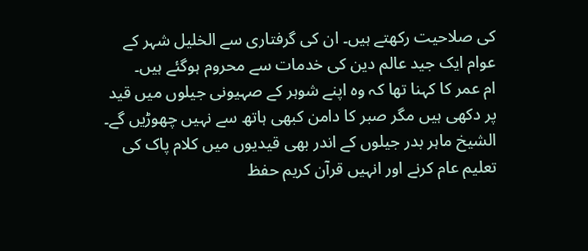کی صلاحیت رکھتے ہیں۔ ان کی گرفتاری سے الخلیل شہر کے عوام ایک جید عالم دین کی خدمات سے محروم ہوگئے ہیں۔
ام عمر کا کہنا تھا کہ وہ اپنے شوہر کے صہیونی جیلوں میں قید پر دکھی ہیں مگر صبر کا دامن کبھی ہاتھ سے نہیں چھوڑیں گے۔ الشیخ ماہر بدر جیلوں کے اندر بھی قیدیوں میں کلام پاک کی تعلیم عام کرنے اور انہیں قرآن کریم حفظ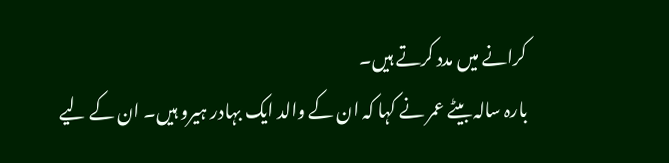کرانے میں مدد کرتے ہیں۔
بارہ سالہ بیٹے عمر نے کہا کہ ان کے والد ایک بہادر ہیرو ہیں۔ ان کے لیے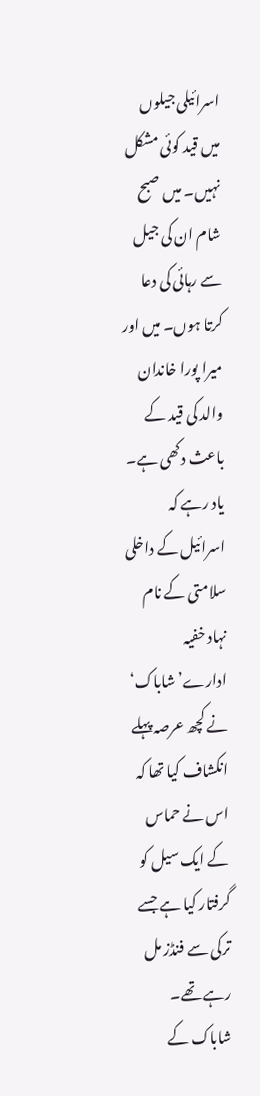اسرائیلی جیلوں میں قید کوئی مشکل نہیں۔ میں صبح شام ان کی جیل سے رہائی کی دعا کرتا ہوں۔ میں اور میرا پورا خاندان والد کی قید کے باعث دکھی ہے۔
یاد رہے کہ اسرائیل کے داخلی سلامتی کے نام نہاد خفیہ ادارے’شاباک‘ نے کچھ عرصہ پہلے انکشاف کیا تھا کہ اس نے حماس کے ایک سیل کو گرفتار کیا ہے جسے ترکی سے فنڈز مل رہے تھے۔ شاباک کے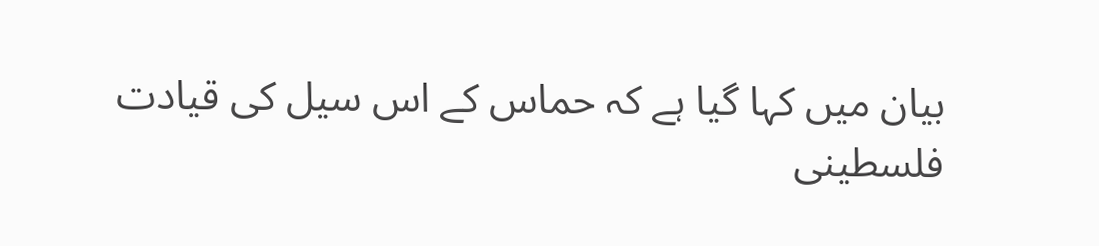بیان میں کہا گیا ہے کہ حماس کے اس سیل کی قیادت فلسطینی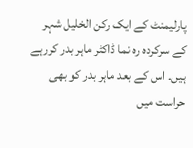پارلیمنٹ کے ایک رکن الخلیل شہر کے سرکردہ رہ نما ڈاکٹر ماہر بدر کررہے ہیں۔ اس کے بعد ماہر بدر کو بھی حراست میں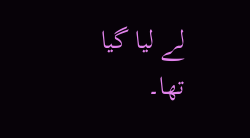لے لیا گیا تھا۔